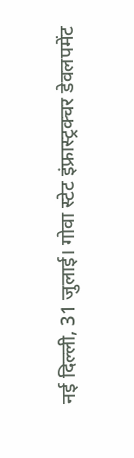नई दिल्ली, 31 जुलाई। गोवा स्टेट इंफ्रास्ट्रक्चर डेवलपमेंट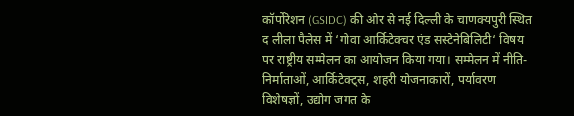कॉर्पोरेशन (GSIDC) की ओर से नई दिल्ली के चाणक्यपुरी स्थित द लीला पैलेस में ‘गोवा आर्किटेक्चर एंड सस्टेनेबिलिटी‘ विषय पर राष्ट्रीय सम्मेलन का आयोजन किया गया। सम्मेलन में नीति-निर्माताओं, आर्किटेक्ट्स, शहरी योजनाकारों, पर्यावरण विशेषज्ञों, उद्योग जगत के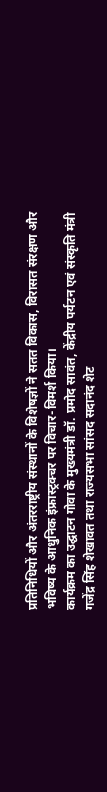प्रतिनिधियों और अंतरराष्ट्रीय संस्थानों के विशेषज्ञों ने सतत विकास, विरासत संरक्षण और भविष्य के आधुनिक इंफ्रास्ट्रक्चर पर विचार-विमर्श किया।
कार्यक्रम का उद्घाटन गोवा के मुख्यमंत्री डॉ. प्रमोद सावंत, केंद्रीय पर्यटन एवं संस्कृति मंत्री गजेंद्र सिंह शेखावत तथा राज्यसभा सांसद सदानंद शेट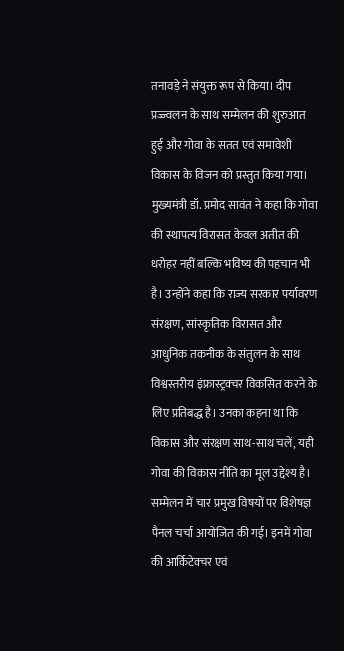तनावड़े ने संयुक्त रूप से किया। दीप प्रज्ज्वलन के साथ सम्मेलन की शुरुआत हुई और गोवा के सतत एवं समावेशी विकास के विजन को प्रस्तुत किया गया।
मुख्यमंत्री डॉ. प्रमोद सावंत ने कहा कि गोवा की स्थापत्य विरासत केवल अतीत की धरोहर नहीं बल्कि भविष्य की पहचान भी है। उन्होंने कहा कि राज्य सरकार पर्यावरण संरक्षण, सांस्कृतिक विरासत और आधुनिक तकनीक के संतुलन के साथ विश्वस्तरीय इंफ्रास्ट्रक्चर विकसित करने के लिए प्रतिबद्ध है। उनका कहना था कि विकास और संरक्षण साथ-साथ चलें, यही गोवा की विकास नीति का मूल उद्देश्य है।
सम्मेलन में चार प्रमुख विषयों पर विशेषज्ञ पैनल चर्चा आयोजित की गई। इनमें गोवा की आर्किटेक्चर एवं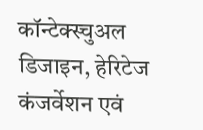कॉन्टेक्स्चुअल डिजाइन, हेरिटेज कंजर्वेशन एवं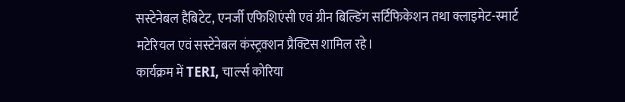सस्टेनेबल हैबिटेट, एनर्जी एफिशिएंसी एवं ग्रीन बिल्डिंग सर्टिफिकेशन तथा क्लाइमेट-स्मार्ट मटेरियल एवं सस्टेनेबल कंस्ट्रक्शन प्रैक्टिस शामिल रहे।
कार्यक्रम में TERI, चार्ल्स कोरिया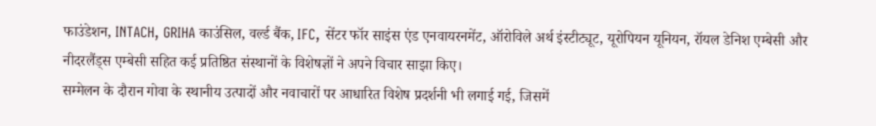फाउंडेशन, INTACH, GRIHA काउंसिल, वर्ल्ड बैंक, IFC, सेंटर फॉर साइंस एंड एनवायरनमेंट, ऑरोविले अर्थ इंस्टीट्यूट, यूरोपियन यूनियन, रॉयल डेनिश एम्बेसी और नीदरलैंड्स एम्बेसी सहित कई प्रतिष्ठित संस्थानों के विशेषज्ञों ने अपने विचार साझा किए।
सम्मेलन के दौरान गोवा के स्थानीय उत्पादों और नवाचारों पर आधारित विशेष प्रदर्शनी भी लगाई गई, जिसमें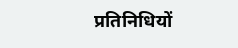प्रतिनिधियों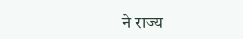ने राज्य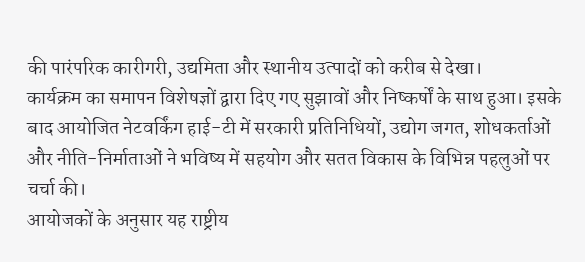की पारंपरिक कारीगरी, उद्यमिता और स्थानीय उत्पादों को करीब से देखा।
कार्यक्रम का समापन विशेषज्ञों द्वारा दिए गए सुझावों और निष्कर्षों के साथ हुआ। इसके बाद आयोजित नेटवर्किंग हाई-टी में सरकारी प्रतिनिधियों, उद्योग जगत, शोधकर्ताओं और नीति-निर्माताओं ने भविष्य में सहयोग और सतत विकास के विभिन्न पहलुओं पर चर्चा की।
आयोजकों के अनुसार यह राष्ट्रीय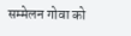सम्मेलन गोवा को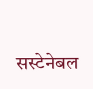सस्टेनेबल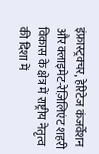इंफ्रास्ट्रक्चर, हेरिटेज कंजर्वेशन और क्लाइमेट-रेज़िलिएंट शहरी विकास के क्षेत्र में राष्ट्रीय नेतृत्व की दिशा में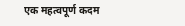एक महत्वपूर्ण कदम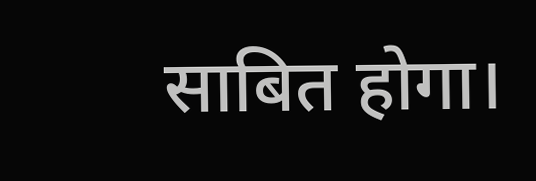साबित होगा।